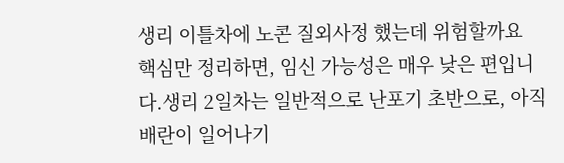생리 이틀차에 노콘 질외사정 했는데 위험할까요
핵심만 정리하면, 임신 가능성은 매우 낮은 편입니다.생리 2일차는 일반적으로 난포기 초반으로, 아직 배란이 일어나기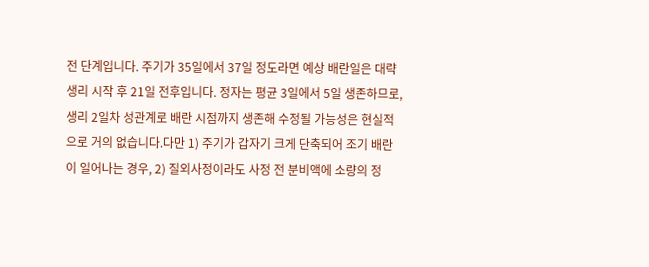전 단계입니다. 주기가 35일에서 37일 정도라면 예상 배란일은 대략 생리 시작 후 21일 전후입니다. 정자는 평균 3일에서 5일 생존하므로, 생리 2일차 성관계로 배란 시점까지 생존해 수정될 가능성은 현실적으로 거의 없습니다.다만 1) 주기가 갑자기 크게 단축되어 조기 배란이 일어나는 경우, 2) 질외사정이라도 사정 전 분비액에 소량의 정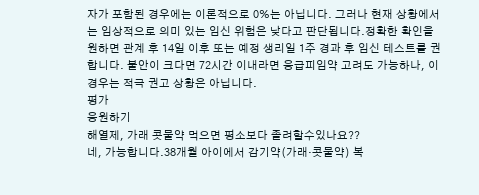자가 포함된 경우에는 이론적으로 0%는 아닙니다. 그러나 현재 상황에서는 임상적으로 의미 있는 임신 위험은 낮다고 판단됩니다.정확한 확인을 원하면 관계 후 14일 이후 또는 예정 생리일 1주 경과 후 임신 테스트를 권합니다. 불안이 크다면 72시간 이내라면 응급피임약 고려도 가능하나, 이 경우는 적극 권고 상황은 아닙니다.
평가
응원하기
해열제, 가래 콧물약 먹으면 평소보다 졸려할수있나요??
네, 가능합니다.38개월 아이에서 감기약(가래·콧물약) 복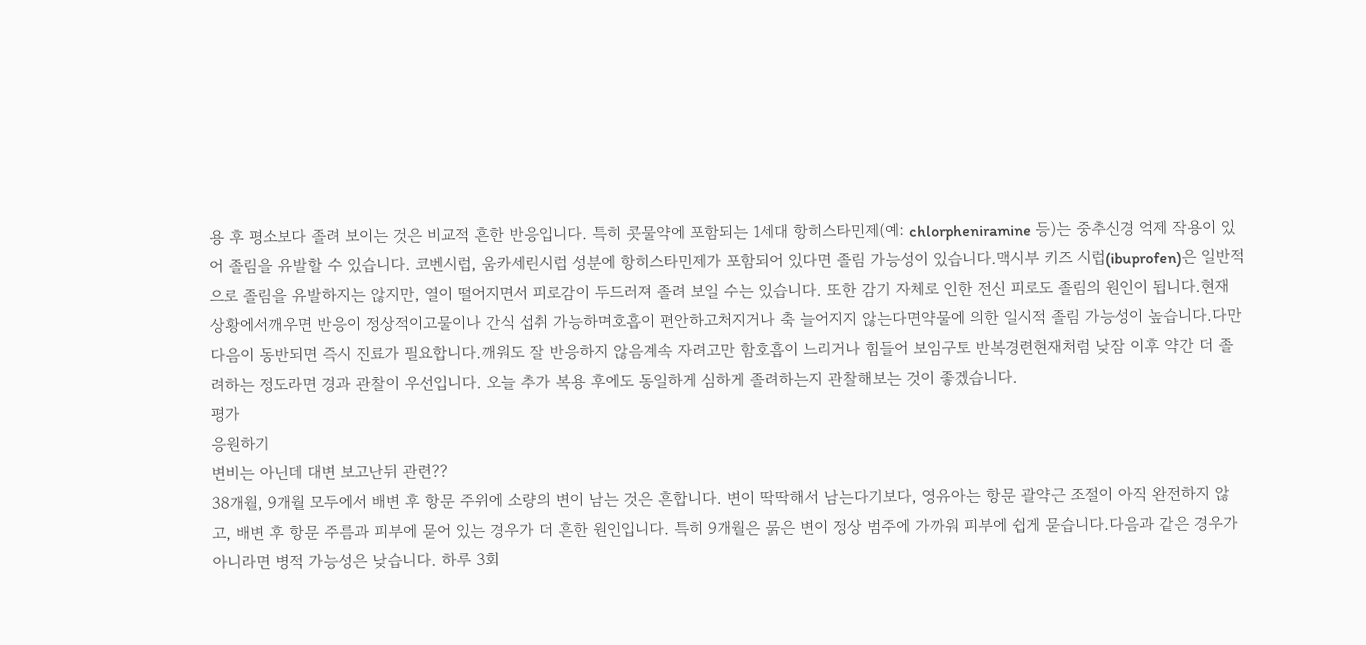용 후 평소보다 졸려 보이는 것은 비교적 흔한 반응입니다. 특히 콧물약에 포함되는 1세대 항히스타민제(예: chlorpheniramine 등)는 중추신경 억제 작용이 있어 졸림을 유발할 수 있습니다. 코벤시럽, 움카세린시럽 성분에 항히스타민제가 포함되어 있다면 졸림 가능성이 있습니다.맥시부 키즈 시럽(ibuprofen)은 일반적으로 졸림을 유발하지는 않지만, 열이 떨어지면서 피로감이 두드러져 졸려 보일 수는 있습니다. 또한 감기 자체로 인한 전신 피로도 졸림의 원인이 됩니다.현재 상황에서깨우면 반응이 정상적이고물이나 간식 섭취 가능하며호흡이 편안하고처지거나 축 늘어지지 않는다면약물에 의한 일시적 졸림 가능성이 높습니다.다만 다음이 동반되면 즉시 진료가 필요합니다.깨워도 잘 반응하지 않음계속 자려고만 함호흡이 느리거나 힘들어 보임구토 반복경련현재처럼 낮잠 이후 약간 더 졸려하는 정도라면 경과 관찰이 우선입니다. 오늘 추가 복용 후에도 동일하게 심하게 졸려하는지 관찰해보는 것이 좋겠습니다.
평가
응원하기
변비는 아닌데 대변 보고난뒤 관련??
38개월, 9개월 모두에서 배변 후 항문 주위에 소량의 변이 남는 것은 흔합니다. 변이 딱딱해서 남는다기보다, 영유아는 항문 괄약근 조절이 아직 완전하지 않고, 배변 후 항문 주름과 피부에 묻어 있는 경우가 더 흔한 원인입니다. 특히 9개월은 묽은 변이 정상 범주에 가까워 피부에 쉽게 묻습니다.다음과 같은 경우가 아니라면 병적 가능성은 낮습니다. 하루 3회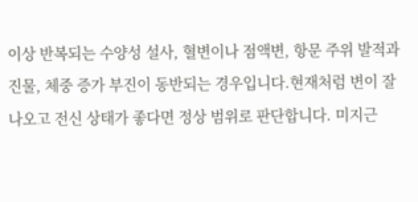이상 반복되는 수양성 설사, 혈변이나 점액변, 항문 주위 발적과 진물, 체중 증가 부진이 동반되는 경우입니다.현재처럼 변이 잘 나오고 전신 상태가 좋다면 정상 범위로 판단합니다. 미지근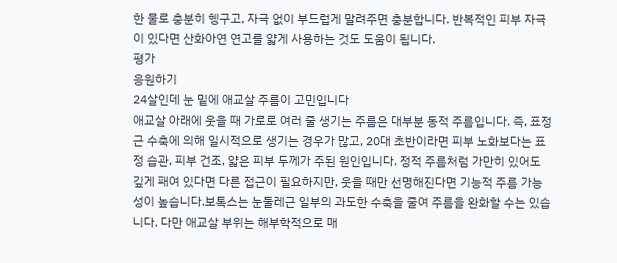한 물로 충분히 헹구고, 자극 없이 부드럽게 말려주면 충분합니다. 반복적인 피부 자극이 있다면 산화아연 연고를 얇게 사용하는 것도 도움이 됩니다.
평가
응원하기
24살인데 눈 밑에 애교살 주름이 고민입니다
애교살 아래에 웃을 때 가로로 여러 줄 생기는 주름은 대부분 동적 주름입니다. 즉, 표정근 수축에 의해 일시적으로 생기는 경우가 많고, 20대 초반이라면 피부 노화보다는 표정 습관, 피부 건조, 얇은 피부 두께가 주된 원인입니다. 정적 주름처럼 가만히 있어도 깊게 패여 있다면 다른 접근이 필요하지만, 웃을 때만 선명해진다면 기능적 주름 가능성이 높습니다.보톡스는 눈둘레근 일부의 과도한 수축을 줄여 주름을 완화할 수는 있습니다. 다만 애교살 부위는 해부학적으로 매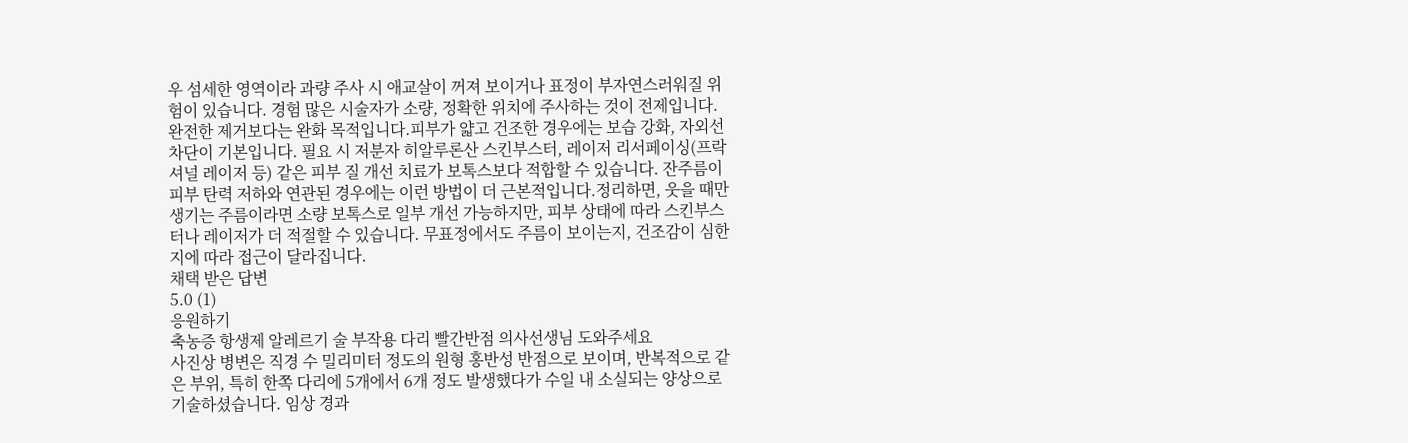우 섬세한 영역이라 과량 주사 시 애교살이 꺼져 보이거나 표정이 부자연스러워질 위험이 있습니다. 경험 많은 시술자가 소량, 정확한 위치에 주사하는 것이 전제입니다. 완전한 제거보다는 완화 목적입니다.피부가 얇고 건조한 경우에는 보습 강화, 자외선 차단이 기본입니다. 필요 시 저분자 히알루론산 스킨부스터, 레이저 리서페이싱(프락셔널 레이저 등) 같은 피부 질 개선 치료가 보톡스보다 적합할 수 있습니다. 잔주름이 피부 탄력 저하와 연관된 경우에는 이런 방법이 더 근본적입니다.정리하면, 웃을 때만 생기는 주름이라면 소량 보톡스로 일부 개선 가능하지만, 피부 상태에 따라 스킨부스터나 레이저가 더 적절할 수 있습니다. 무표정에서도 주름이 보이는지, 건조감이 심한지에 따라 접근이 달라집니다.
채택 받은 답변
5.0 (1)
응원하기
축농증 항생제 알레르기 술 부작용 다리 빨간반점 의사선생님 도와주세요
사진상 병변은 직경 수 밀리미터 정도의 원형 홍반성 반점으로 보이며, 반복적으로 같은 부위, 특히 한쪽 다리에 5개에서 6개 정도 발생했다가 수일 내 소실되는 양상으로 기술하셨습니다. 임상 경과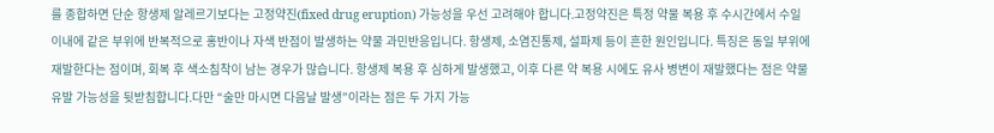를 종합하면 단순 항생제 알레르기보다는 고정약진(fixed drug eruption) 가능성을 우선 고려해야 합니다.고정약진은 특정 약물 복용 후 수시간에서 수일 이내에 같은 부위에 반복적으로 홍반이나 자색 반점이 발생하는 약물 과민반응입니다. 항생제, 소염진통제, 설파제 등이 흔한 원인입니다. 특징은 동일 부위에 재발한다는 점이며, 회복 후 색소침착이 남는 경우가 많습니다. 항생제 복용 후 심하게 발생했고, 이후 다른 약 복용 시에도 유사 병변이 재발했다는 점은 약물 유발 가능성을 뒷받침합니다.다만 “술만 마시면 다음날 발생”이라는 점은 두 가지 가능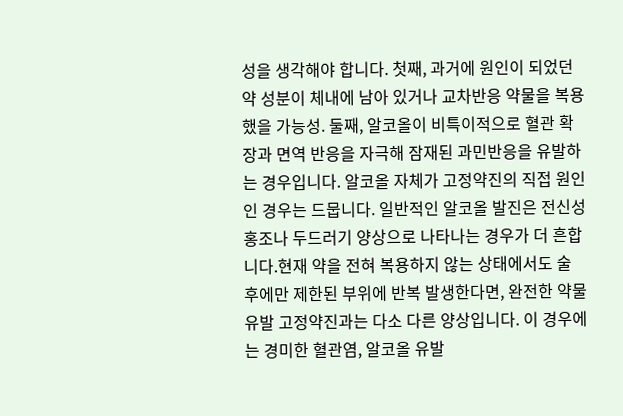성을 생각해야 합니다. 첫째, 과거에 원인이 되었던 약 성분이 체내에 남아 있거나 교차반응 약물을 복용했을 가능성. 둘째, 알코올이 비특이적으로 혈관 확장과 면역 반응을 자극해 잠재된 과민반응을 유발하는 경우입니다. 알코올 자체가 고정약진의 직접 원인인 경우는 드뭅니다. 일반적인 알코올 발진은 전신성 홍조나 두드러기 양상으로 나타나는 경우가 더 흔합니다.현재 약을 전혀 복용하지 않는 상태에서도 술 후에만 제한된 부위에 반복 발생한다면, 완전한 약물 유발 고정약진과는 다소 다른 양상입니다. 이 경우에는 경미한 혈관염, 알코올 유발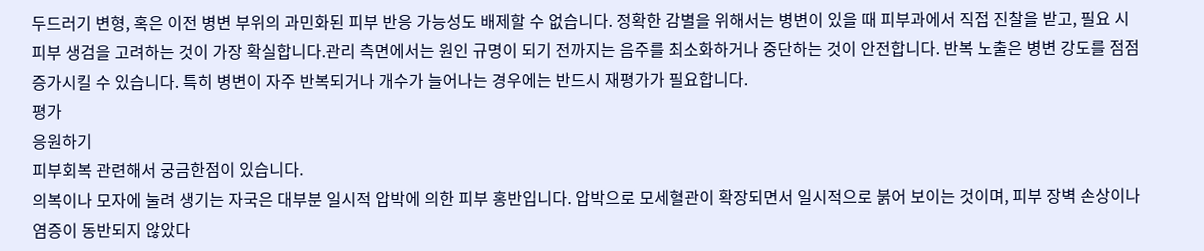두드러기 변형, 혹은 이전 병변 부위의 과민화된 피부 반응 가능성도 배제할 수 없습니다. 정확한 감별을 위해서는 병변이 있을 때 피부과에서 직접 진찰을 받고, 필요 시 피부 생검을 고려하는 것이 가장 확실합니다.관리 측면에서는 원인 규명이 되기 전까지는 음주를 최소화하거나 중단하는 것이 안전합니다. 반복 노출은 병변 강도를 점점 증가시킬 수 있습니다. 특히 병변이 자주 반복되거나 개수가 늘어나는 경우에는 반드시 재평가가 필요합니다.
평가
응원하기
피부회복 관련해서 궁금한점이 있습니다.
의복이나 모자에 눌려 생기는 자국은 대부분 일시적 압박에 의한 피부 홍반입니다. 압박으로 모세혈관이 확장되면서 일시적으로 붉어 보이는 것이며, 피부 장벽 손상이나 염증이 동반되지 않았다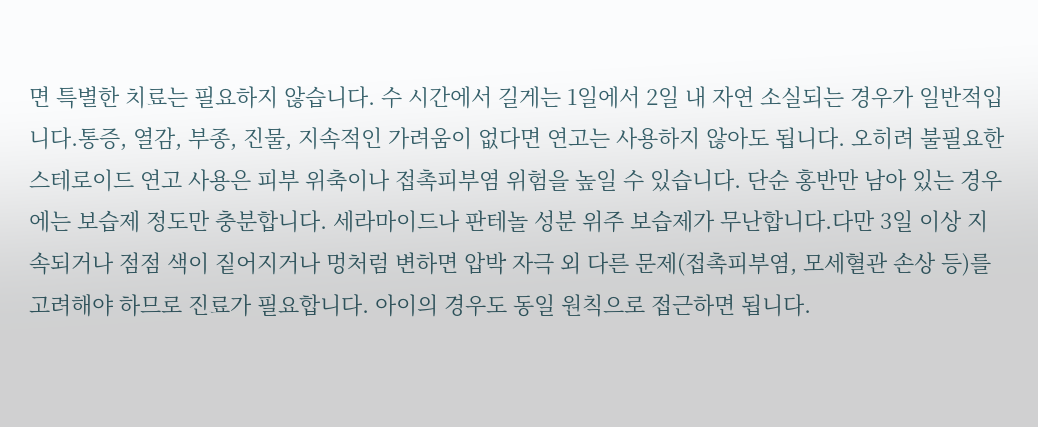면 특별한 치료는 필요하지 않습니다. 수 시간에서 길게는 1일에서 2일 내 자연 소실되는 경우가 일반적입니다.통증, 열감, 부종, 진물, 지속적인 가려움이 없다면 연고는 사용하지 않아도 됩니다. 오히려 불필요한 스테로이드 연고 사용은 피부 위축이나 접촉피부염 위험을 높일 수 있습니다. 단순 홍반만 남아 있는 경우에는 보습제 정도만 충분합니다. 세라마이드나 판테놀 성분 위주 보습제가 무난합니다.다만 3일 이상 지속되거나 점점 색이 짙어지거나 멍처럼 변하면 압박 자극 외 다른 문제(접촉피부염, 모세혈관 손상 등)를 고려해야 하므로 진료가 필요합니다. 아이의 경우도 동일 원칙으로 접근하면 됩니다.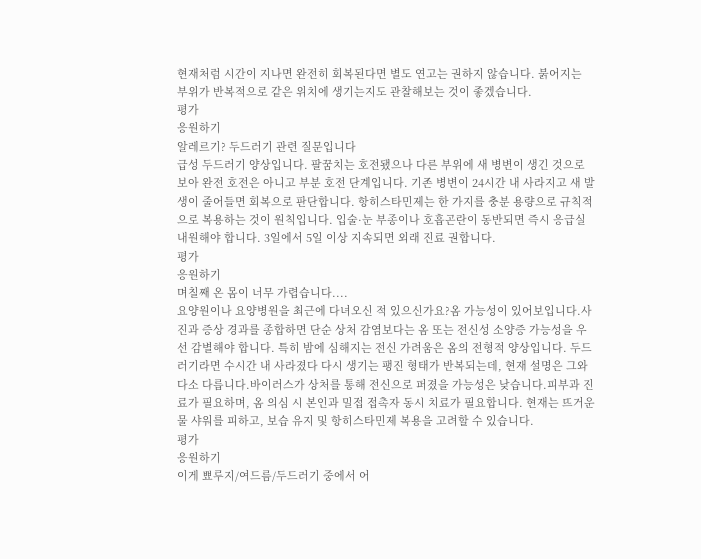현재처럼 시간이 지나면 완전히 회복된다면 별도 연고는 권하지 않습니다. 붉어지는 부위가 반복적으로 같은 위치에 생기는지도 관찰해보는 것이 좋겠습니다.
평가
응원하기
알레르기? 두드러기 관련 질문입니다
급성 두드러기 양상입니다. 팔꿈치는 호전됐으나 다른 부위에 새 병변이 생긴 것으로 보아 완전 호전은 아니고 부분 호전 단계입니다. 기존 병변이 24시간 내 사라지고 새 발생이 줄어들면 회복으로 판단합니다. 항히스타민제는 한 가지를 충분 용량으로 규칙적으로 복용하는 것이 원칙입니다. 입술·눈 부종이나 호흡곤란이 동반되면 즉시 응급실 내원해야 합니다. 3일에서 5일 이상 지속되면 외래 진료 권합니다.
평가
응원하기
며칠째 온 몸이 너무 가렵습니다....
요양원이나 요양병원을 최근에 다녀오신 적 있으신가요?옴 가능성이 있어보입니다.사진과 증상 경과를 종합하면 단순 상처 감염보다는 옴 또는 전신성 소양증 가능성을 우선 감별해야 합니다. 특히 밤에 심해지는 전신 가려움은 옴의 전형적 양상입니다. 두드러기라면 수시간 내 사라졌다 다시 생기는 팽진 형태가 반복되는데, 현재 설명은 그와 다소 다릅니다.바이러스가 상처를 통해 전신으로 퍼졌을 가능성은 낮습니다.피부과 진료가 필요하며, 옴 의심 시 본인과 밀접 접촉자 동시 치료가 필요합니다. 현재는 뜨거운 물 샤워를 피하고, 보습 유지 및 항히스타민제 복용을 고려할 수 있습니다.
평가
응원하기
이게 뾰루지/여드름/두드러기 중에서 어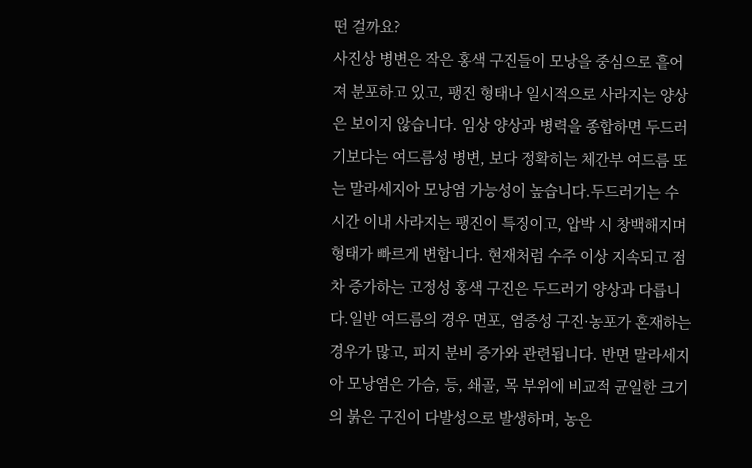떤 걸까요?
사진상 병변은 작은 홍색 구진들이 모낭을 중심으로 흩어져 분포하고 있고, 팽진 형태나 일시적으로 사라지는 양상은 보이지 않습니다. 임상 양상과 병력을 종합하면 두드러기보다는 여드름성 병변, 보다 정확히는 체간부 여드름 또는 말라세지아 모낭염 가능성이 높습니다.두드러기는 수 시간 이내 사라지는 팽진이 특징이고, 압박 시 창백해지며 형태가 빠르게 변합니다. 현재처럼 수주 이상 지속되고 점차 증가하는 고정성 홍색 구진은 두드러기 양상과 다릅니다.일반 여드름의 경우 면포, 염증성 구진·농포가 혼재하는 경우가 많고, 피지 분비 증가와 관련됩니다. 반면 말라세지아 모낭염은 가슴, 등, 쇄골, 목 부위에 비교적 균일한 크기의 붉은 구진이 다발성으로 발생하며, 농은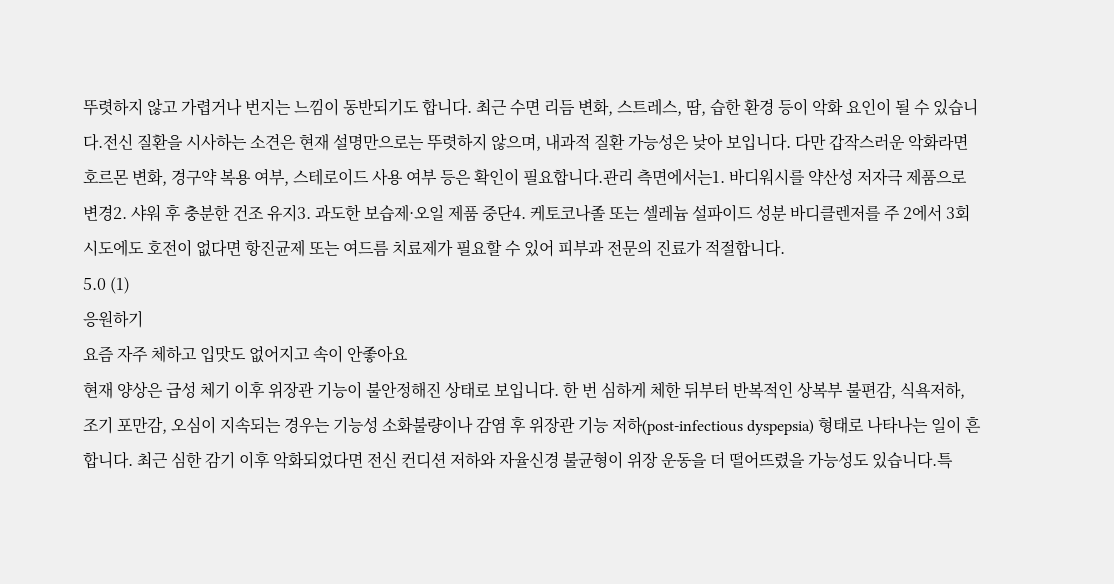뚜렷하지 않고 가렵거나 번지는 느낌이 동반되기도 합니다. 최근 수면 리듬 변화, 스트레스, 땀, 습한 환경 등이 악화 요인이 될 수 있습니다.전신 질환을 시사하는 소견은 현재 설명만으로는 뚜렷하지 않으며, 내과적 질환 가능성은 낮아 보입니다. 다만 갑작스러운 악화라면 호르몬 변화, 경구약 복용 여부, 스테로이드 사용 여부 등은 확인이 필요합니다.관리 측면에서는1. 바디워시를 약산성 저자극 제품으로 변경2. 샤워 후 충분한 건조 유지3. 과도한 보습제·오일 제품 중단4. 케토코나졸 또는 셀레늄 설파이드 성분 바디클렌저를 주 2에서 3회 시도에도 호전이 없다면 항진균제 또는 여드름 치료제가 필요할 수 있어 피부과 전문의 진료가 적절합니다.
5.0 (1)
응원하기
요즘 자주 체하고 입맛도 없어지고 속이 안좋아요
현재 양상은 급성 체기 이후 위장관 기능이 불안정해진 상태로 보입니다. 한 번 심하게 체한 뒤부터 반복적인 상복부 불편감, 식욕저하, 조기 포만감, 오심이 지속되는 경우는 기능성 소화불량이나 감염 후 위장관 기능 저하(post-infectious dyspepsia) 형태로 나타나는 일이 흔합니다. 최근 심한 감기 이후 악화되었다면 전신 컨디션 저하와 자율신경 불균형이 위장 운동을 더 떨어뜨렸을 가능성도 있습니다.특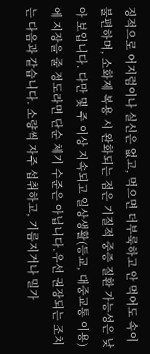징적으로 어지럼이나 실신은 없고, 먹으면 더부룩하고 안 먹어도 속이 불편하며, 소화제 복용 시 완화되는 점은 기질적 중증 질환 가능성은 낮아 보입니다. 다만 몇 주 이상 지속되고 일상생활(등교, 대중교통 이용)에 지장을 줄 정도라면 단순 체기 수준은 아닙니다.우선 권장되는 조치는 다음과 같습니다. 소량씩 자주 섭취하고, 기름지거나 밀가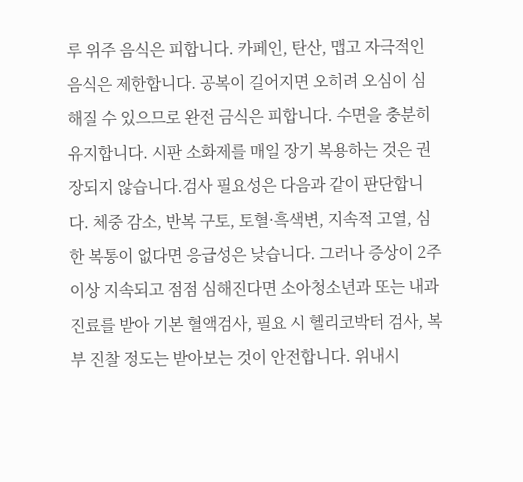루 위주 음식은 피합니다. 카페인, 탄산, 맵고 자극적인 음식은 제한합니다. 공복이 길어지면 오히려 오심이 심해질 수 있으므로 완전 금식은 피합니다. 수면을 충분히 유지합니다. 시판 소화제를 매일 장기 복용하는 것은 권장되지 않습니다.검사 필요성은 다음과 같이 판단합니다. 체중 감소, 반복 구토, 토혈·흑색변, 지속적 고열, 심한 복통이 없다면 응급성은 낮습니다. 그러나 증상이 2주 이상 지속되고 점점 심해진다면 소아청소년과 또는 내과 진료를 받아 기본 혈액검사, 필요 시 헬리코박터 검사, 복부 진찰 정도는 받아보는 것이 안전합니다. 위내시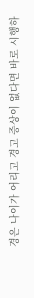경은 나이가 어리고 경고 증상이 없다면 바로 시행하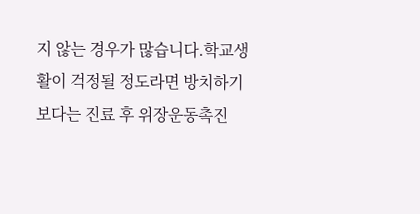지 않는 경우가 많습니다.학교생활이 걱정될 정도라면 방치하기보다는 진료 후 위장운동촉진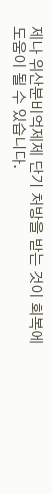제나 위산분비억제제 단기 처방을 받는 것이 회복에 도움이 될 수 있습니다.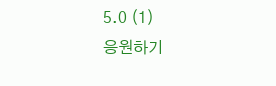5.0 (1)
응원하기